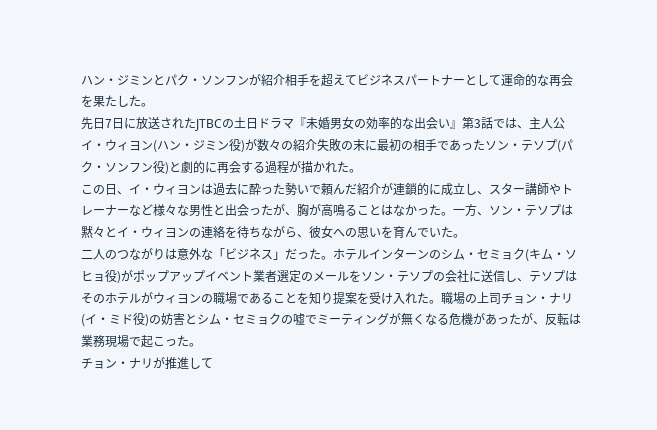ハン・ジミンとパク・ソンフンが紹介相手を超えてビジネスパートナーとして運命的な再会を果たした。
先日7日に放送されたJTBCの土日ドラマ『未婚男女の効率的な出会い』第3話では、主人公イ・ウィヨン(ハン・ジミン役)が数々の紹介失敗の末に最初の相手であったソン・テソプ(パク・ソンフン役)と劇的に再会する過程が描かれた。
この日、イ・ウィヨンは過去に酔った勢いで頼んだ紹介が連鎖的に成立し、スター講師やトレーナーなど様々な男性と出会ったが、胸が高鳴ることはなかった。一方、ソン・テソプは黙々とイ・ウィヨンの連絡を待ちながら、彼女への思いを育んでいた。
二人のつながりは意外な「ビジネス」だった。ホテルインターンのシム・セミョク(キム・ソヒョ役)がポップアップイベント業者選定のメールをソン・テソプの会社に送信し、テソプはそのホテルがウィヨンの職場であることを知り提案を受け入れた。職場の上司チョン・ナリ(イ・ミド役)の妨害とシム・セミョクの嘘でミーティングが無くなる危機があったが、反転は業務現場で起こった。
チョン・ナリが推進して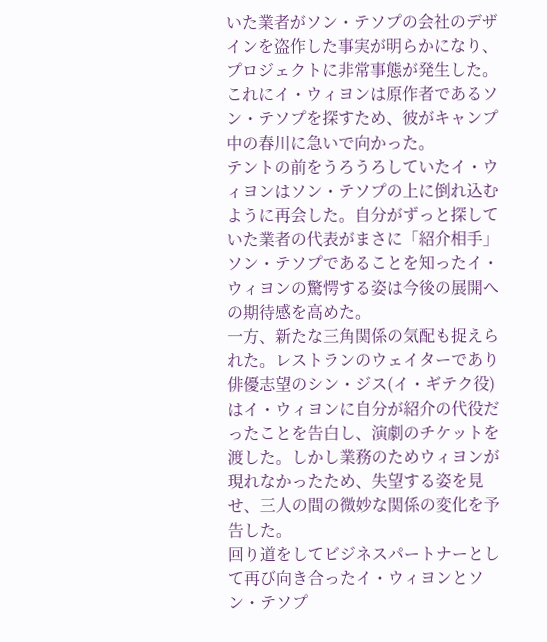いた業者がソン・テソプの会社のデザインを盗作した事実が明らかになり、プロジェクトに非常事態が発生した。これにイ・ウィヨンは原作者であるソン・テソプを探すため、彼がキャンプ中の春川に急いで向かった。
テントの前をうろうろしていたイ・ウィヨンはソン・テソプの上に倒れ込むように再会した。自分がずっと探していた業者の代表がまさに「紹介相手」ソン・テソプであることを知ったイ・ウィヨンの驚愕する姿は今後の展開への期待感を高めた。
一方、新たな三角関係の気配も捉えられた。レストランのウェイターであり俳優志望のシン・ジス(イ・ギテク役)はイ・ウィヨンに自分が紹介の代役だったことを告白し、演劇のチケットを渡した。しかし業務のためウィヨンが現れなかったため、失望する姿を見せ、三人の間の微妙な関係の変化を予告した。
回り道をしてビジネスパートナーとして再び向き合ったイ・ウィヨンとソン・テソプ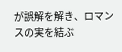が誤解を解き、ロマンスの実を結ぶ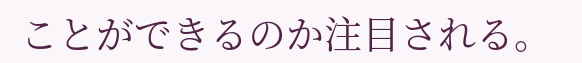ことができるのか注目される。